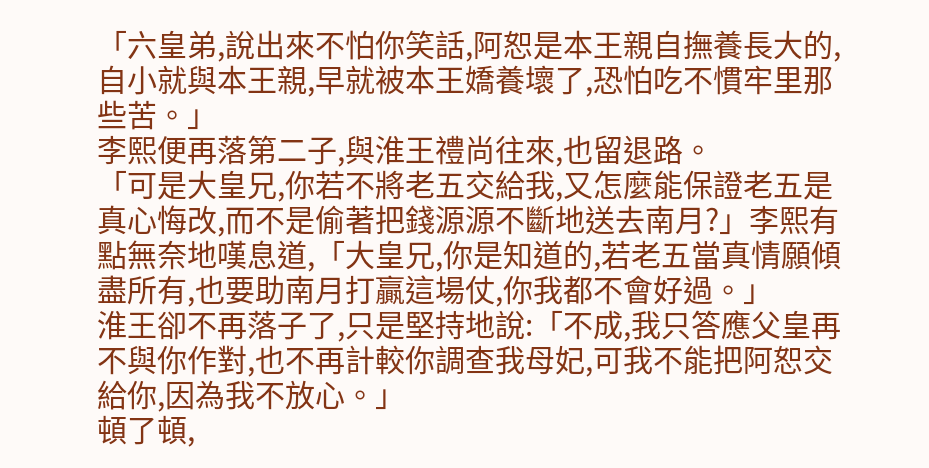「六皇弟,說出來不怕你笑話,阿恕是本王親自撫養長大的,自小就與本王親,早就被本王嬌養壞了,恐怕吃不慣牢里那些苦。」
李熙便再落第二子,與淮王禮尚往來,也留退路。
「可是大皇兄,你若不將老五交給我,又怎麼能保證老五是真心悔改,而不是偷著把錢源源不斷地送去南月?」李熙有點無奈地嘆息道,「大皇兄,你是知道的,若老五當真情願傾盡所有,也要助南月打贏這場仗,你我都不會好過。」
淮王卻不再落子了,只是堅持地說:「不成,我只答應父皇再不與你作對,也不再計較你調查我母妃,可我不能把阿恕交給你,因為我不放心。」
頓了頓,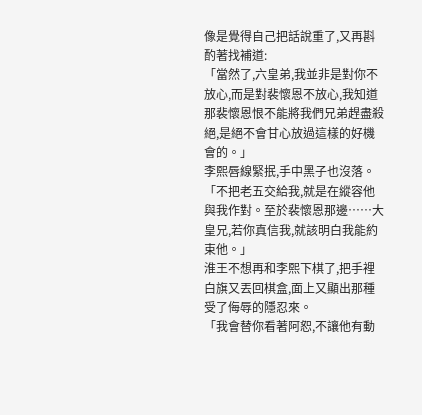像是覺得自己把話說重了,又再斟酌著找補道:
「當然了,六皇弟,我並非是對你不放心,而是對裴懷恩不放心,我知道那裴懷恩恨不能將我們兄弟趕盡殺絕,是絕不會甘心放過這樣的好機會的。」
李熙唇線緊抿,手中黑子也沒落。
「不把老五交給我,就是在縱容他與我作對。至於裴懷恩那邊……大皇兄,若你真信我,就該明白我能約束他。」
淮王不想再和李熙下棋了,把手裡白旗又丟回棋盒,面上又顯出那種受了侮辱的隱忍來。
「我會替你看著阿恕,不讓他有動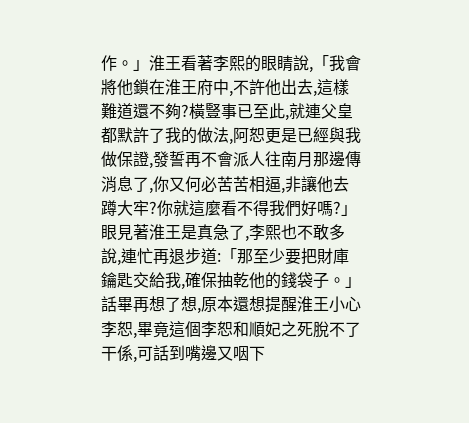作。」淮王看著李熙的眼睛說,「我會將他鎖在淮王府中,不許他出去,這樣難道還不夠?橫豎事已至此,就連父皇都默許了我的做法,阿恕更是已經與我做保證,發誓再不會派人往南月那邊傳消息了,你又何必苦苦相逼,非讓他去蹲大牢?你就這麼看不得我們好嗎?」
眼見著淮王是真急了,李熙也不敢多說,連忙再退步道:「那至少要把財庫鑰匙交給我,確保抽乾他的錢袋子。」
話畢再想了想,原本還想提醒淮王小心李恕,畢竟這個李恕和順妃之死脫不了干係,可話到嘴邊又咽下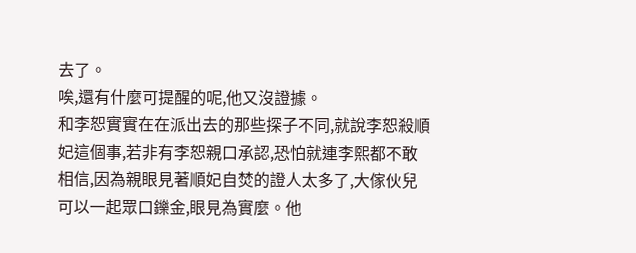去了。
唉,還有什麼可提醒的呢,他又沒證據。
和李恕實實在在派出去的那些探子不同,就說李恕殺順妃這個事,若非有李恕親口承認,恐怕就連李熙都不敢相信,因為親眼見著順妃自焚的證人太多了,大傢伙兒可以一起眾口鑠金,眼見為實麼。他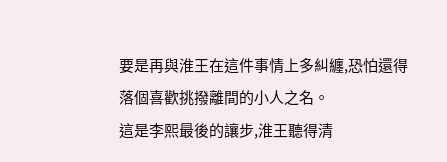要是再與淮王在這件事情上多糾纏,恐怕還得落個喜歡挑撥離間的小人之名。
這是李熙最後的讓步,淮王聽得清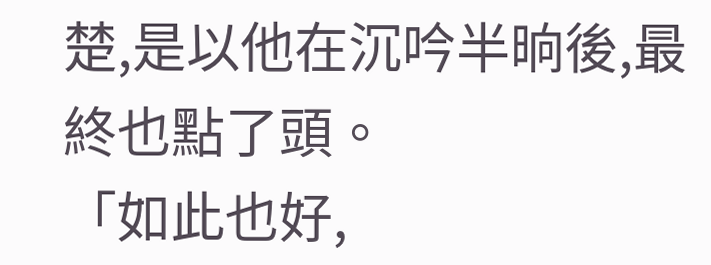楚,是以他在沉吟半晌後,最終也點了頭。
「如此也好,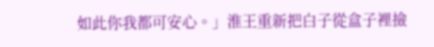如此你我都可安心。」淮王重新把白子從盒子裡撿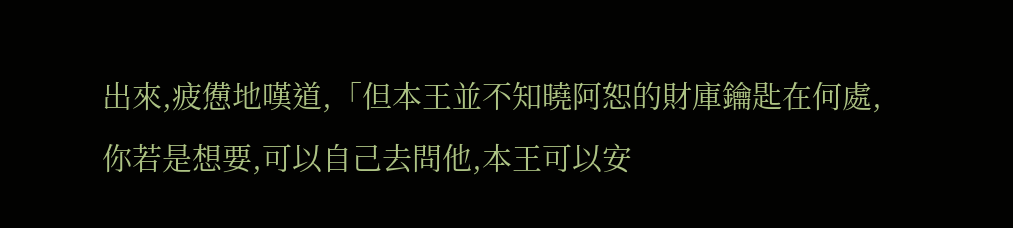出來,疲憊地嘆道,「但本王並不知曉阿恕的財庫鑰匙在何處,你若是想要,可以自己去問他,本王可以安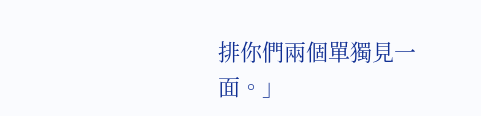排你們兩個單獨見一面。」